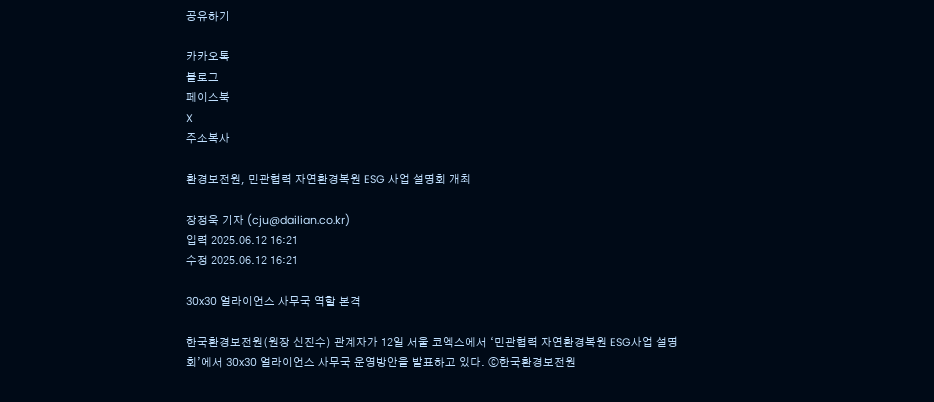공유하기

카카오톡
블로그
페이스북
X
주소복사

환경보전원, 민관협력 자연환경복원 ESG 사업 설명회 개최

장정욱 기자 (cju@dailian.co.kr)
입력 2025.06.12 16:21
수정 2025.06.12 16:21

30x30 얼라이언스 사무국 역할 본격

한국환경보전원(원장 신진수) 관계자가 12일 서울 코엑스에서 ‘민관협력 자연환경복원 ESG사업 설명회’에서 30x30 얼라이언스 사무국 운영방안을 발표하고 있다. ⓒ한국환경보전원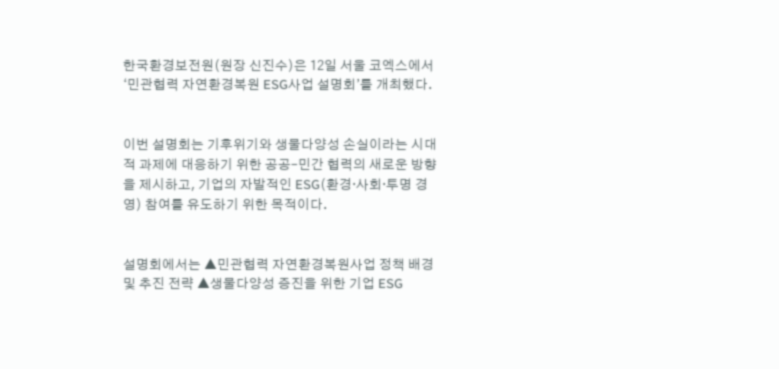한국환경보전원(원장 신진수)은 12일 서울 코엑스에서 ‘민관협력 자연환경복원 ESG사업 설명회’를 개최했다.


이번 설명회는 기후위기와 생물다양성 손실이라는 시대적 과제에 대응하기 위한 공공–민간 협력의 새로운 방향을 제시하고, 기업의 자발적인 ESG(환경·사회·투명 경영) 참여를 유도하기 위한 목적이다.


설명회에서는 ▲민관협력 자연환경복원사업 정책 배경 및 추진 전략 ▲생물다양성 증진을 위한 기업 ESG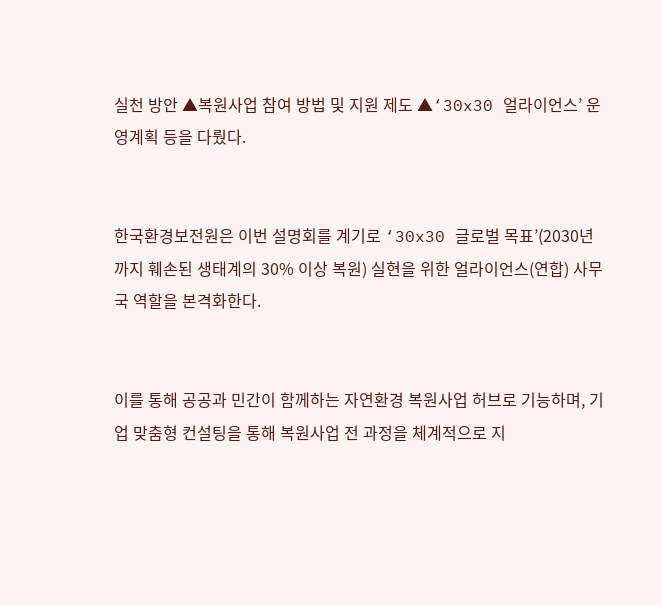실천 방안 ▲복원사업 참여 방법 및 지원 제도 ▲‘30x30 얼라이언스’ 운영계획 등을 다뤘다.


한국환경보전원은 이번 설명회를 계기로 ‘30x30 글로벌 목표’(2030년까지 훼손된 생태계의 30% 이상 복원) 실현을 위한 얼라이언스(연합) 사무국 역할을 본격화한다.


이를 통해 공공과 민간이 함께하는 자연환경 복원사업 허브로 기능하며, 기업 맞춤형 컨설팅을 통해 복원사업 전 과정을 체계적으로 지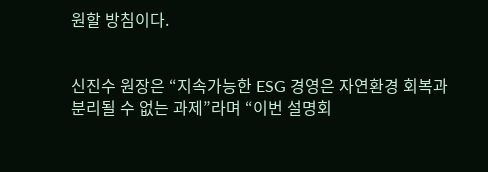원할 방침이다.


신진수 원장은 “지속가능한 ESG 경영은 자연환경 회복과 분리될 수 없는 과제”라며 “이번 설명회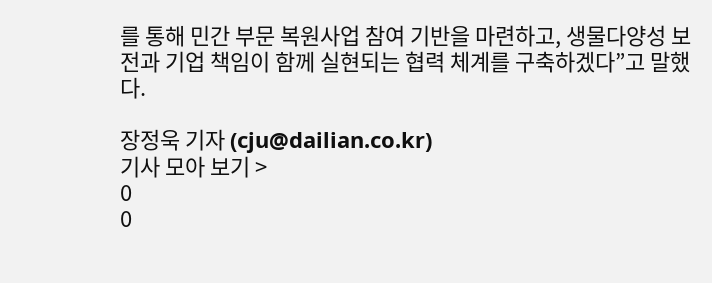를 통해 민간 부문 복원사업 참여 기반을 마련하고, 생물다양성 보전과 기업 책임이 함께 실현되는 협력 체계를 구축하겠다”고 말했다.

장정욱 기자 (cju@dailian.co.kr)
기사 모아 보기 >
0
0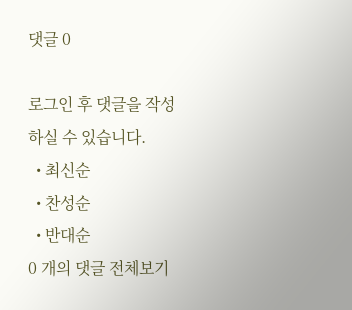댓글 0

로그인 후 댓글을 작성하실 수 있습니다.
  • 최신순
  • 찬성순
  • 반대순
0 개의 댓글 전체보기